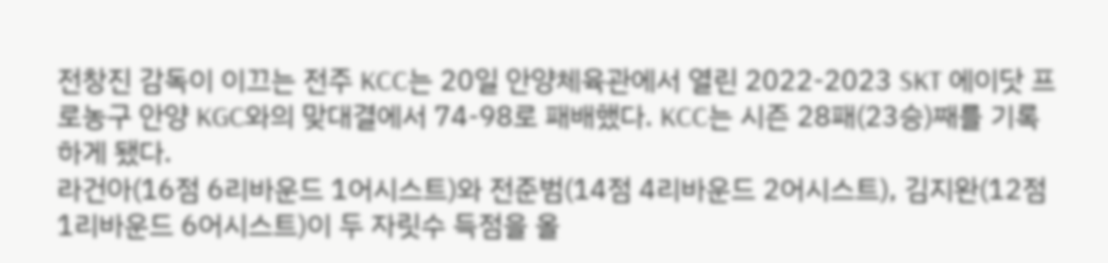전창진 감독이 이끄는 전주 KCC는 20일 안양체육관에서 열린 2022-2023 SKT 에이닷 프로농구 안양 KGC와의 맞대결에서 74-98로 패배했다. KCC는 시즌 28패(23승)째를 기록하게 됐다.
라건아(16점 6리바운드 1어시스트)와 전준범(14점 4리바운드 2어시스트), 김지완(12점 1리바운드 6어시스트)이 두 자릿수 득점을 올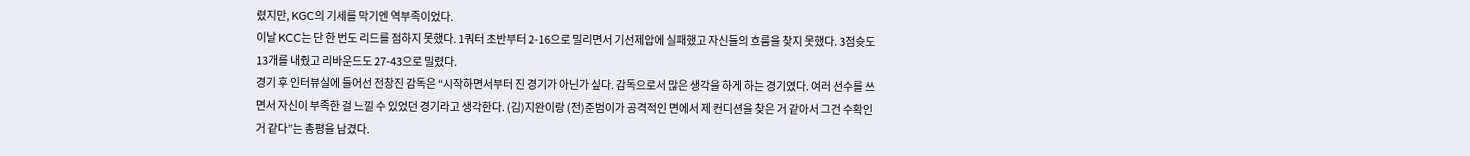렸지만, KGC의 기세를 막기엔 역부족이었다.
이날 KCC는 단 한 번도 리드를 점하지 못했다. 1쿼터 초반부터 2-16으로 밀리면서 기선제압에 실패했고 자신들의 흐름을 찾지 못했다. 3점슛도 13개를 내줬고 리바운드도 27-43으로 밀렸다.
경기 후 인터뷰실에 들어선 전창진 감독은 “시작하면서부터 진 경기가 아닌가 싶다. 감독으로서 많은 생각을 하게 하는 경기였다. 여러 선수를 쓰면서 자신이 부족한 걸 느낄 수 있었던 경기라고 생각한다. (김)지완이랑 (전)준범이가 공격적인 면에서 제 컨디션을 찾은 거 같아서 그건 수확인 거 같다”는 총평을 남겼다.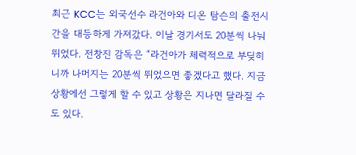최근 KCC는 외국선수 라건아와 디온 탐슨의 출전시간을 대등하게 가져갔다. 이날 경기서도 20분씩 나눠 뛰었다. 전창진 감독은 “라건아가 체력적으로 부딪히니까 나머지는 20분씩 뛰었으면 좋겠다고 했다. 지금 상황에선 그렇게 할 수 있고 상황은 지나면 달라질 수도 있다.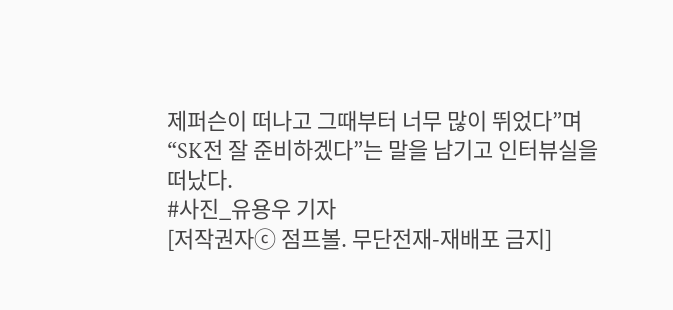제퍼슨이 떠나고 그때부터 너무 많이 뛰었다”며 “SK전 잘 준비하겠다”는 말을 남기고 인터뷰실을 떠났다.
#사진_유용우 기자
[저작권자ⓒ 점프볼. 무단전재-재배포 금지]